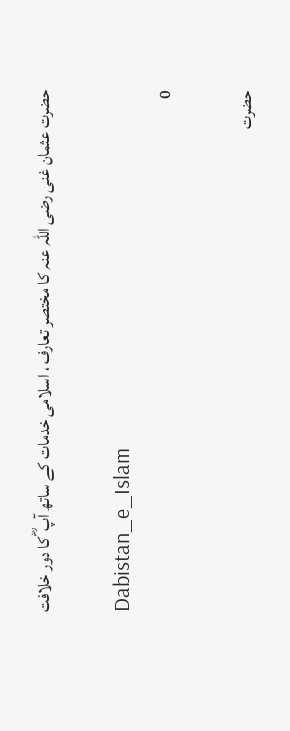حضرت عثمان غنی رضی اللہ عنہ کا مختصر تعارف ، اسلامی خدمات کے ساتھ آپ ؓ کا دور خلافت

Dabistan_e_Islam
0

حضرت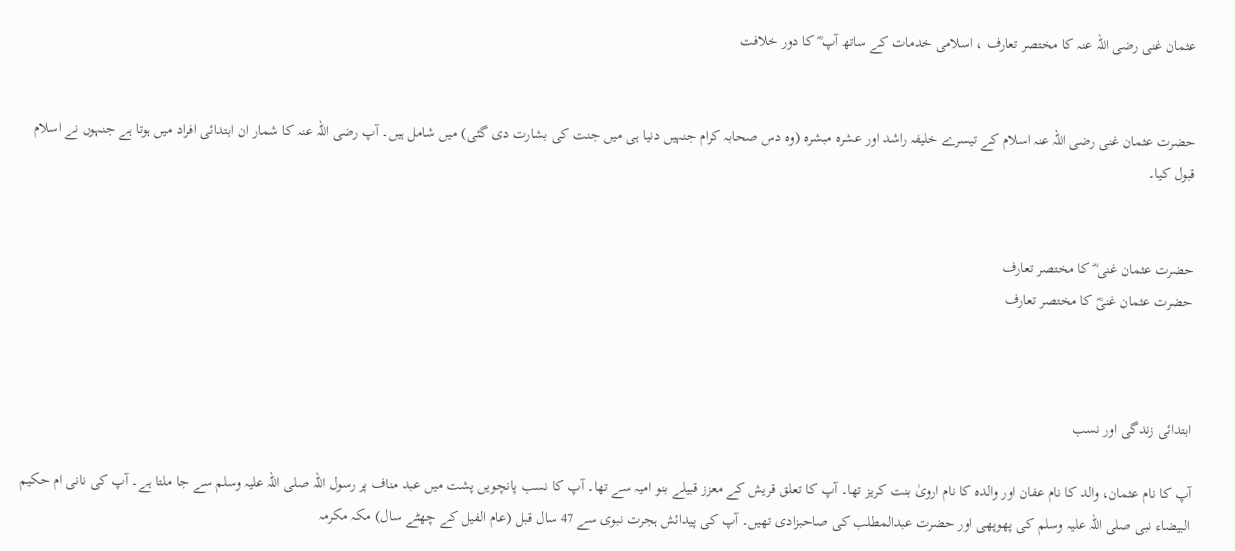عثمان غنی رضی اللہ عنہ کا مختصر تعارف ، اسلامی خدمات کے ساتھ آپ ؓ کا دور خلافت


حضرت عثمان غنی رضی اللہ عنہ اسلام کے تیسرے خلیفہ راشد اور عشرہ مبشرہ (وہ دس صحابہ کرام جنہیں دنیا ہی میں جنت کی بشارت دی گئی) میں شامل ہیں۔ آپ رضی اللہ عنہ کا شمار ان ابتدائی افراد میں ہوتا ہے جنہوں نے اسلام قبول کیا۔


حضرت عثمان غنی ؓ کا مختصر تعارف
حضرت عثمان غنیؓ کا مختصر تعارف



ابتدائی زندگی اور نسب

آپ کا نام عثمان، والد کا نام عفان اور والدہ کا نام ارویٰ بنت کریز تھا۔ آپ کا تعلق قریش کے معزز قبیلے بنو امیہ سے تھا۔ آپ کا نسب پانچویں پشت میں عبد مناف پر رسول اللہ صلی اللہ علیہ وسلم سے جا ملتا ہے۔ آپ کی نانی ام حکیم البیضاء نبی صلی اللہ علیہ وسلم کی پھوپھی اور حضرت عبدالمطلب کی صاحبزادی تھیں۔ آپ کی پیدائش ہجرت نبوی سے 47 سال قبل (عام الفیل کے چھٹے سال) مکہ مکرمہ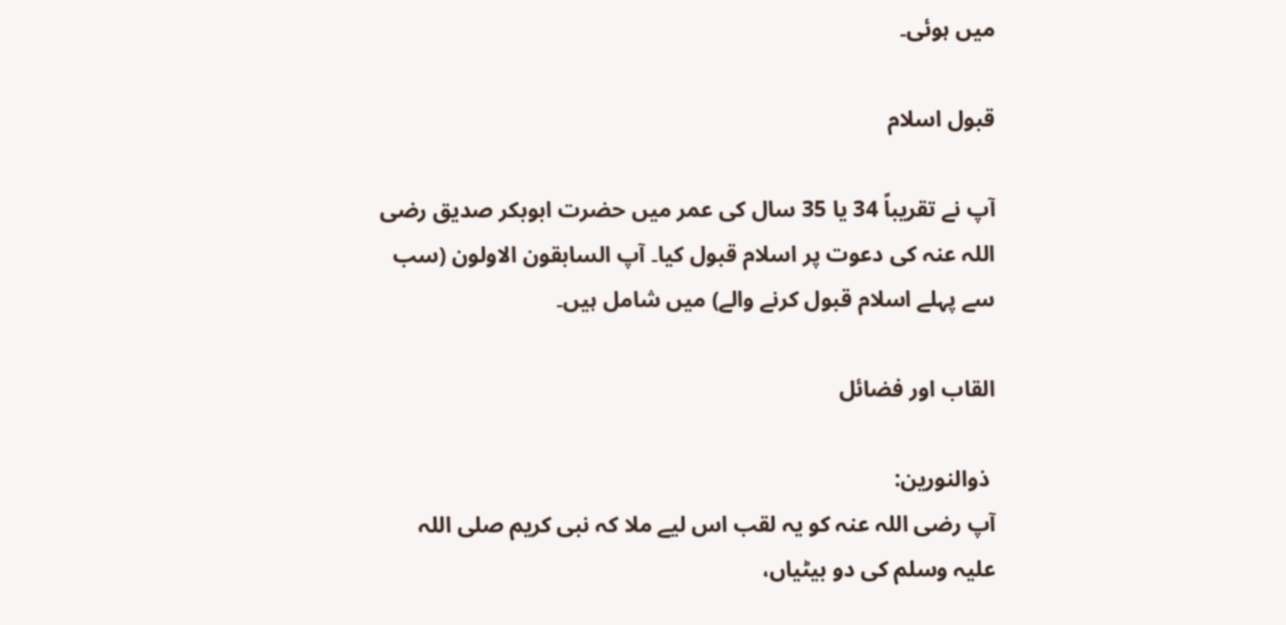میں ہوئی۔

قبول اسلام

آپ نے تقریباً 34 یا 35 سال کی عمر میں حضرت ابوبکر صدیق رضی اللہ عنہ کی دعوت پر اسلام قبول کیا۔ آپ السابقون الاولون (سب سے پہلے اسلام قبول کرنے والے) میں شامل ہیں۔

القاب اور فضائل

 ذوالنورین:
آپ رضی اللہ عنہ کو یہ لقب اس لیے ملا کہ نبی کریم صلی اللہ علیہ وسلم کی دو بیٹیاں،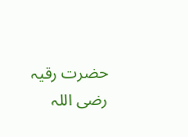حضرت رقیہ رضی اللہ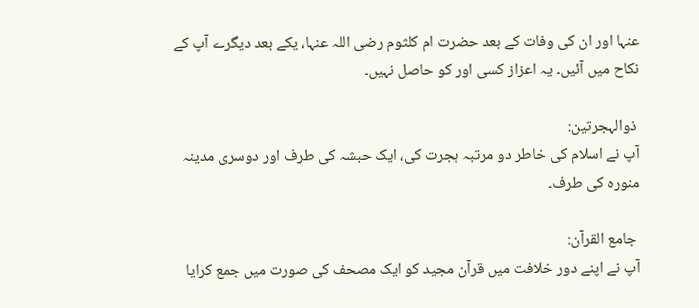عنہا اور ان کی وفات کے بعد حضرت ام کلثوم رضی اللہ عنہا، یکے بعد دیگرے آپ کے نکاح میں آئیں۔ یہ اعزاز کسی اور کو حاصل نہیں۔

 ذوالہجرتین:
آپ نے اسلام کی خاطر دو مرتبہ ہجرت کی، ایک حبشہ کی طرف اور دوسری مدینہ منورہ کی طرف۔

 جامع القرآن:
آپ نے اپنے دور خلافت میں قرآن مجید کو ایک مصحف کی صورت میں جمع کرایا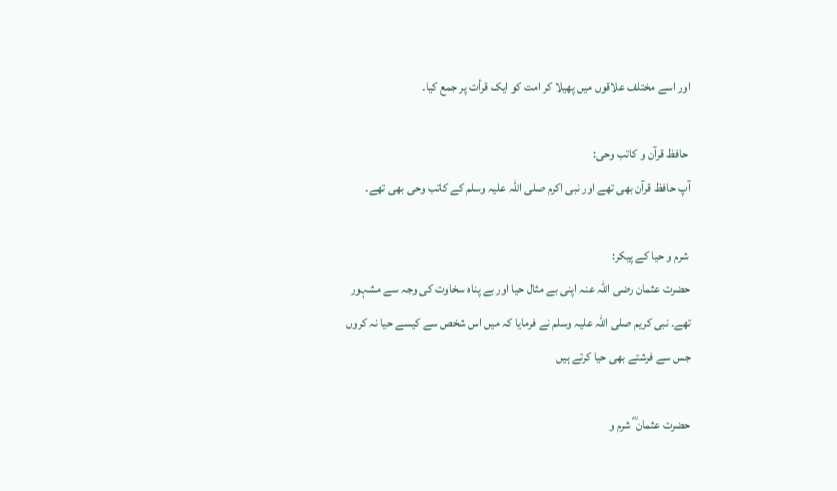اور اسے مختلف علاقوں میں پھیلا کر امت کو ایک قرأت پر جمع کیا۔

 حافظ قرآن و کاتب وحی:
آپ حافظ قرآن بھی تھے اور نبی اکرم صلی اللہ علیہ وسلم کے کاتب وحی بھی تھے۔

 شرم و حیا کے پیکر:
حضرت عثمان رضی اللہ عنہ اپنی بے مثال حیا اور بے پناہ سخاوت کی وجہ سے مشہور تھے۔ نبی کریم صلی اللہ علیہ وسلم نے فرمایا کہ میں اس شخص سے کیسے حیا نہ کروں جس سے فرشتے بھی حیا کرتے ہیں

حضرت عثمان ؓ شرم و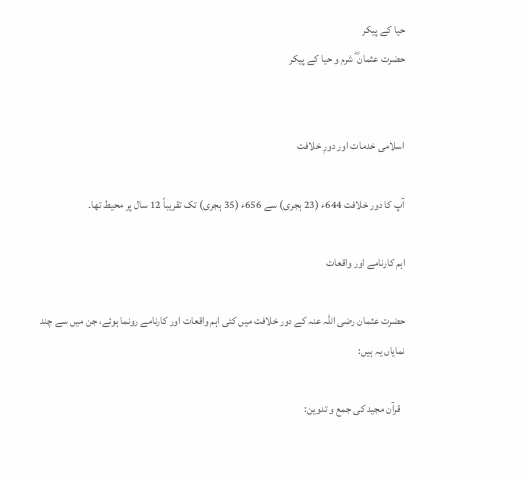حیا کے پیکر
حضرت عثمان ؓ شرم و حیا کے پیکر


اسلامی خدمات اور دورِ خلافت

آپ کا دور خلافت 644ء (23 ہجری) سے 656ء (35 ہجری) تک تقریباً 12 سال پر محیط تھا۔

اہم کارنامے اور واقعات

حضرت عثمان رضی اللہ عنہ کے دور خلافت میں کئی اہم واقعات اور کارنامے رونما ہوئے، جن میں سے چند نمایاں یہ ہیں:

  قرآن مجید کی جمع و تدوین: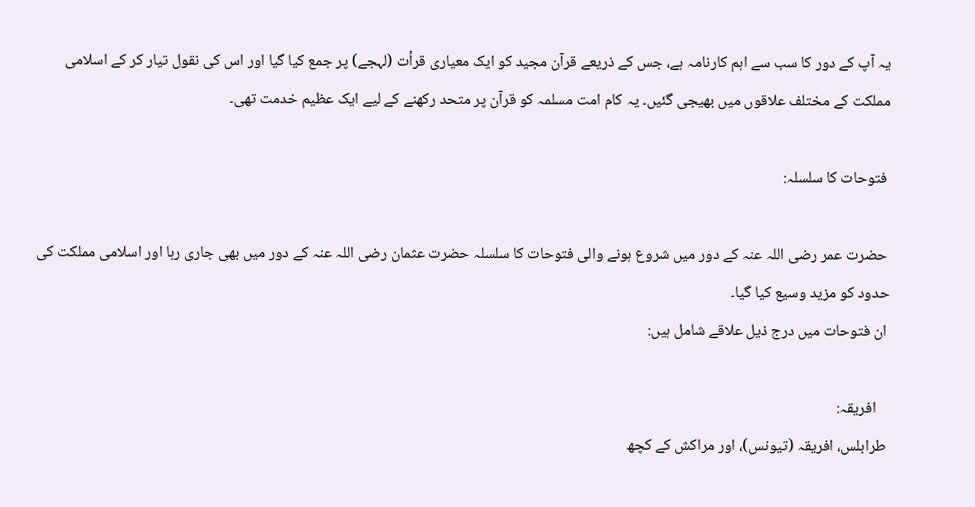یہ آپ کے دور کا سب سے اہم کارنامہ ہے، جس کے ذریعے قرآن مجید کو ایک معیاری قرأت (لہجے) پر جمع کیا گیا اور اس کی نقول تیار کر کے اسلامی مملکت کے مختلف علاقوں میں بھیجی گئیں۔ یہ کام امت مسلمہ کو قرآن پر متحد رکھنے کے لیے ایک عظیم خدمت تھی۔

 فتوحات کا سلسلہ:

 حضرت عمر رضی اللہ عنہ کے دور میں شروع ہونے والی فتوحات کا سلسلہ حضرت عثمان رضی اللہ عنہ کے دور میں بھی جاری رہا اور اسلامی مملکت کی حدود کو مزید وسیع کیا گیا۔
 ان فتوحات میں درج ذیل علاقے شامل ہیں:

    افریقہ:
 طرابلس، افریقہ (تیونس)، اور مراکش کے کچھ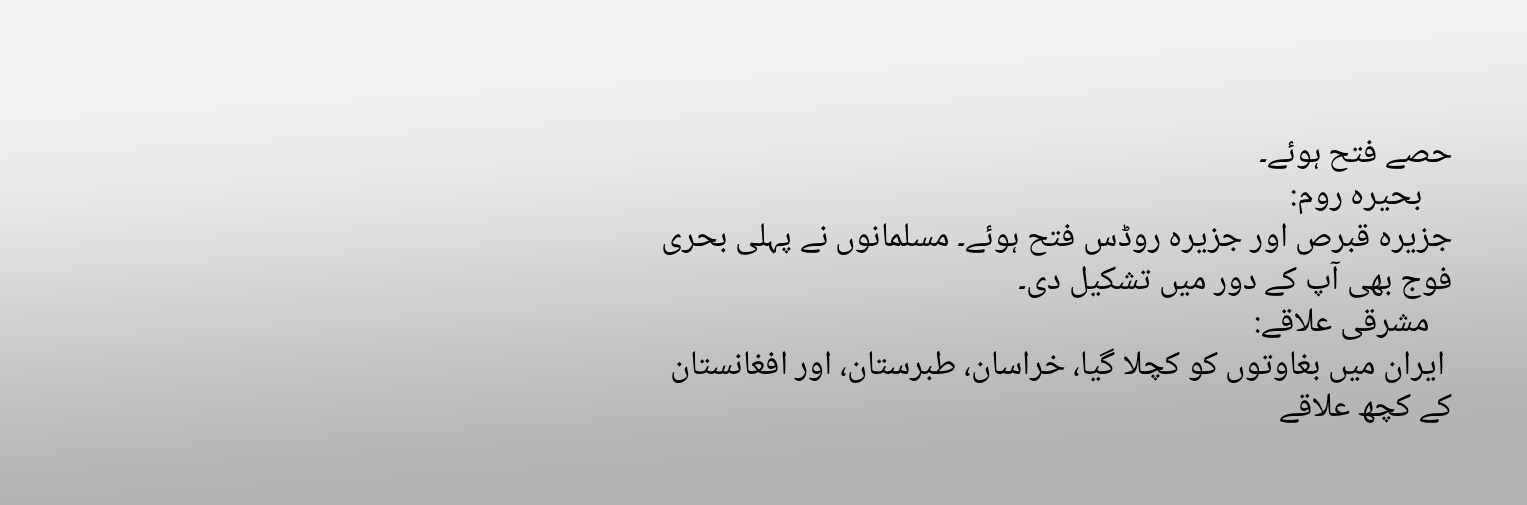حصے فتح ہوئے۔
    بحیرہ روم:
جزیرہ قبرص اور جزیرہ روڈس فتح ہوئے۔ مسلمانوں نے پہلی بحری فوج بھی آپ کے دور میں تشکیل دی۔
   مشرقی علاقے:
 ایران میں بغاوتوں کو کچلا گیا، خراسان، طبرستان، اور افغانستان کے کچھ علاقے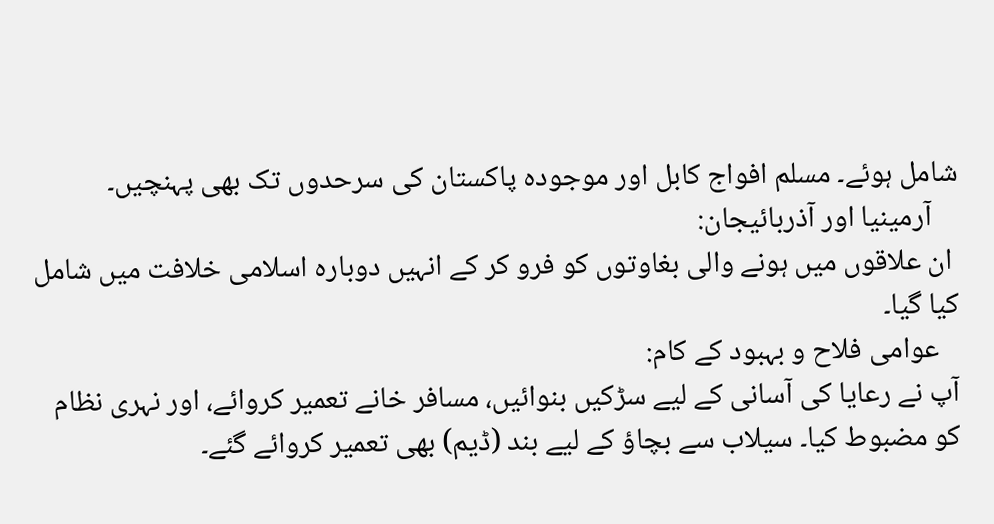شامل ہوئے۔ مسلم افواج کابل اور موجودہ پاکستان کی سرحدوں تک بھی پہنچیں۔
    آرمینیا اور آذربائیجان:
 ان علاقوں میں ہونے والی بغاوتوں کو فرو کر کے انہیں دوبارہ اسلامی خلافت میں شامل کیا گیا۔
   عوامی فلاح و بہبود کے کام:
آپ نے رعایا کی آسانی کے لیے سڑکیں بنوائیں، مسافر خانے تعمیر کروائے، اور نہری نظام کو مضبوط کیا۔ سیلاب سے بچاؤ کے لیے بند (ڈیم) بھی تعمیر کروائے گئے۔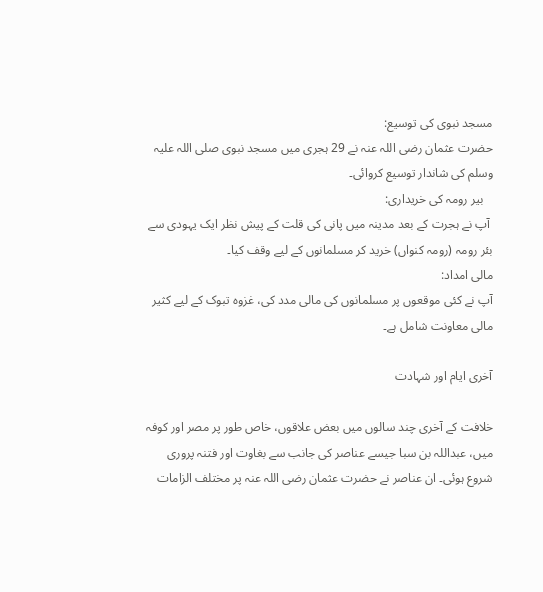مسجد نبوی کی توسیع:
حضرت عثمان رضی اللہ عنہ نے 29 ہجری میں مسجد نبوی صلی اللہ علیہ وسلم کی شاندار توسیع کروائی۔
   بیر رومہ کی خریداری:
 آپ نے ہجرت کے بعد مدینہ میں پانی کی قلت کے پیش نظر ایک یہودی سے بئر رومہ (رومہ کنواں) خرید کر مسلمانوں کے لیے وقف کیا۔
مالی امداد:
آپ نے کئی موقعوں پر مسلمانوں کی مالی مدد کی، غزوہ تبوک کے لیے کثیر مالی معاونت شامل ہے۔

آخری ایام اور شہادت

خلافت کے آخری چند سالوں میں بعض علاقوں، خاص طور پر مصر اور کوفہ میں، عبداللہ بن سبا جیسے عناصر کی جانب سے بغاوت اور فتنہ پروری شروع ہوئی۔ ان عناصر نے حضرت عثمان رضی اللہ عنہ پر مختلف الزامات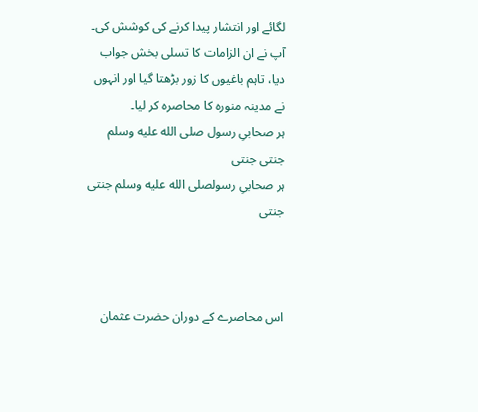لگائے اور انتشار پیدا کرنے کی کوشش کی۔ آپ نے ان الزامات کا تسلی بخش جواب دیا، تاہم باغیوں کا زور بڑھتا گیا اور انہوں نے مدینہ منورہ کا محاصرہ کر لیا۔
ہر صحابیِ رسول صلى الله عليه وسلم  جنتی جنتی
ہر صحابیِ رسولصلى الله عليه وسلم جنتی جنتی



اس محاصرے کے دوران حضرت عثمان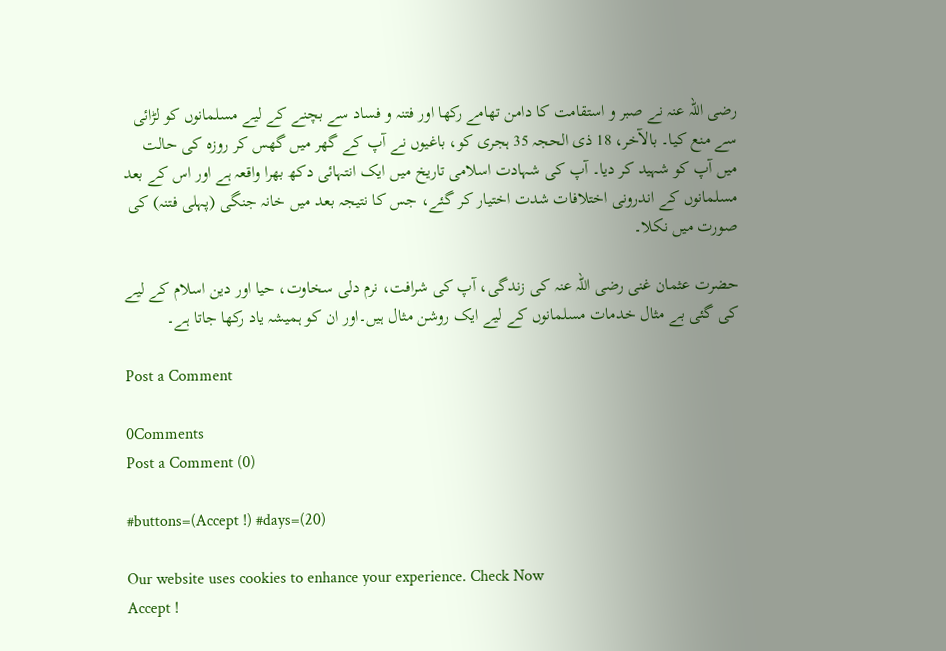رضی اللہ عنہ نے صبر و استقامت کا دامن تھامے رکھا اور فتنہ و فساد سے بچنے کے لیے مسلمانوں کو لڑائی سے منع کیا۔ بالآخر، 18 ذی الحجہ 35 ہجری کو، باغیوں نے آپ کے گھر میں گھس کر روزہ کی حالت میں آپ کو شہید کر دیا۔ آپ کی شہادت اسلامی تاریخ میں ایک انتہائی دکھ بھرا واقعہ ہے اور اس کے بعد مسلمانوں کے اندرونی اختلافات شدت اختیار کر گئے، جس کا نتیجہ بعد میں خانہ جنگی (پہلی فتنہ) کی صورت میں نکلا۔

حضرت عثمان غنی رضی اللہ عنہ کی زندگی، آپ کی شرافت، نرم دلی سخاوت، حیا اور دین اسلام کے لیے کی گئی بے مثال خدمات مسلمانوں کے لیے ایک روشن مثال ہیں۔اور ان کو ہمیشہ یاد رکھا جاتا ہے۔

Post a Comment

0Comments
Post a Comment (0)

#buttons=(Accept !) #days=(20)

Our website uses cookies to enhance your experience. Check Now
Accept !